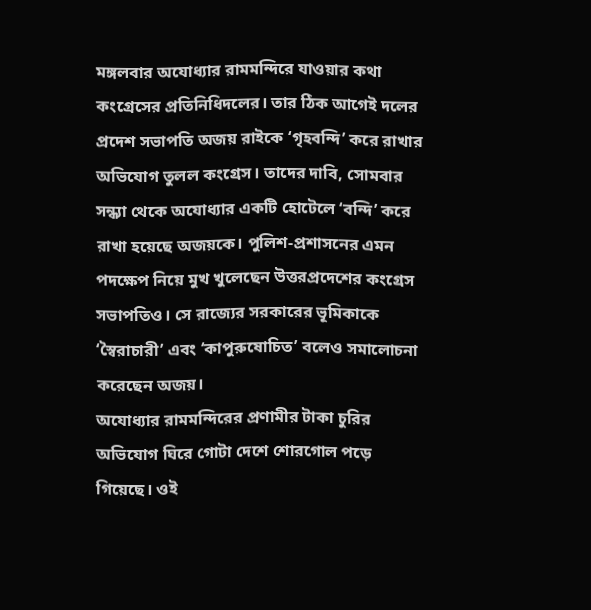মঙ্গলবার অযোধ্যার রামমন্দিরে যাওয়ার কথা কংগ্রেসের প্রতিনিধিদলের। তার ঠিক আগেই দলের প্রদেশ সভাপতি অজয় রাইকে ‘গৃহবন্দি’ করে রাখার অভিযোগ তুলল কংগ্রেস। তাদের দাবি, সোমবার সন্ধ্যা থেকে অযোধ্যার একটি হোটেলে ‘বন্দি’ করে রাখা হয়েছে অজয়কে। পুলিশ-প্রশাসনের এমন পদক্ষেপ নিয়ে মুখ খুলেছেন উত্তরপ্রদেশের কংগ্রেস সভাপতিও। সে রাজ্যের সরকারের ভূমিকাকে ‘স্বৈরাচারী’ এবং ‘কাপুরুষোচিত’ বলেও সমালোচনা করেছেন অজয়।
অযোধ্যার রামমন্দিরের প্রণামীর টাকা চুরির অভিযোগ ঘিরে গোটা দেশে শোরগোল পড়ে গিয়েছে। ওই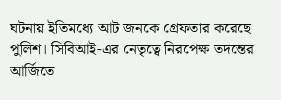ঘটনায় ইতিমধ্যে আট জনকে গ্রেফতার করেছে পুলিশ। সিবিআই-এর নেতৃত্বে নিরপেক্ষ তদন্তের আর্জিতে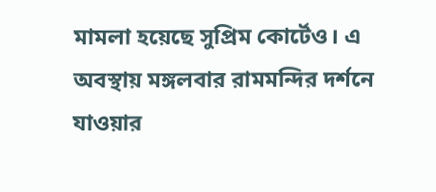মামলা হয়েছে সুপ্রিম কোর্টেও। এ অবস্থায় মঙ্গলবার রামমন্দির দর্শনে যাওয়ার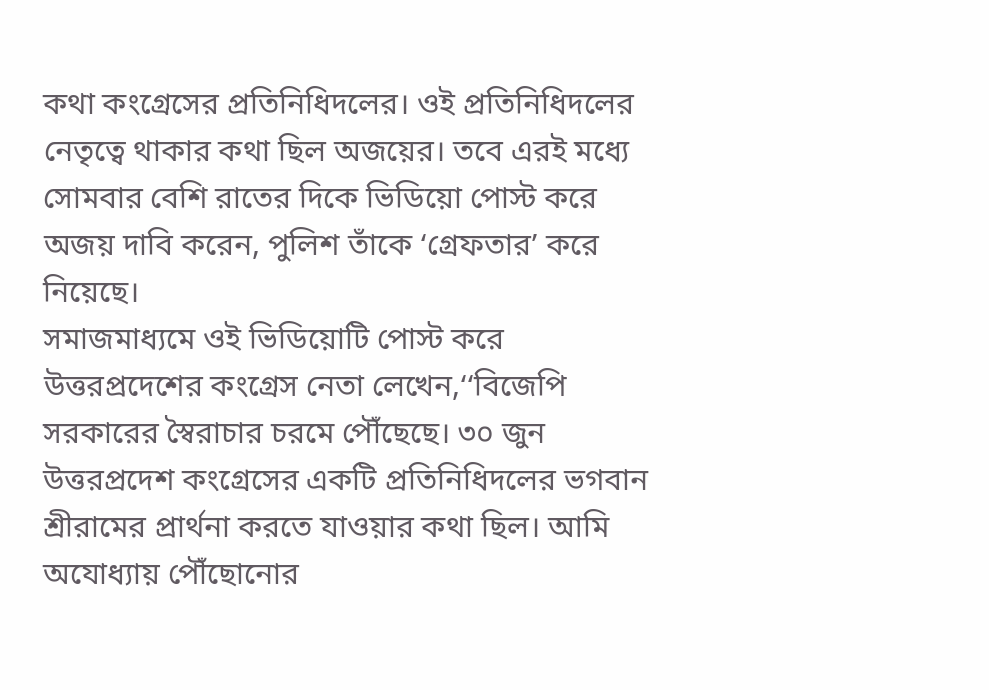কথা কংগ্রেসের প্রতিনিধিদলের। ওই প্রতিনিধিদলের নেতৃত্বে থাকার কথা ছিল অজয়ের। তবে এরই মধ্যে সোমবার বেশি রাতের দিকে ভিডিয়ো পোস্ট করে অজয় দাবি করেন, পুলিশ তাঁকে ‘গ্রেফতার’ করে নিয়েছে।
সমাজমাধ্যমে ওই ভিডিয়োটি পোস্ট করে উত্তরপ্রদেশের কংগ্রেস নেতা লেখেন,‘‘বিজেপি সরকারের স্বৈরাচার চরমে পৌঁছেছে। ৩০ জুন উত্তরপ্রদেশ কংগ্রেসের একটি প্রতিনিধিদলের ভগবান শ্রীরামের প্রার্থনা করতে যাওয়ার কথা ছিল। আমি অযোধ্যায় পৌঁছোনোর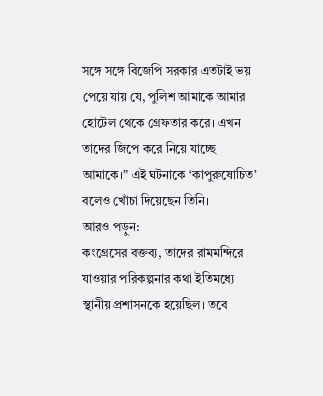সঙ্গে সঙ্গে বিজেপি সরকার এতটাই ভয় পেয়ে যায় যে, পুলিশ আমাকে আমার হোটেল থেকে গ্রেফতার করে। এখন তাদের জিপে করে নিয়ে যাচ্ছে আমাকে।” এই ঘটনাকে ‘কাপুরুষোচিত’ বলেও খোঁচা দিয়েছেন তিনি।
আরও পড়ুন:
কংগ্রেসের বক্তব্য, তাদের রামমন্দিরে যাওয়ার পরিকল্পনার কথা ইতিমধ্যে স্থানীয় প্রশাসনকে হয়েছিল। তবে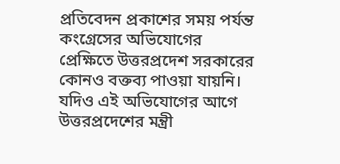প্রতিবেদন প্রকাশের সময় পর্যন্ত কংগ্রেসের অভিযোগের প্রেক্ষিতে উত্তরপ্রদেশ সরকারের কোনও বক্তব্য পাওয়া যায়নি। যদিও এই অভিযোগের আগে উত্তরপ্রদেশের মন্ত্রী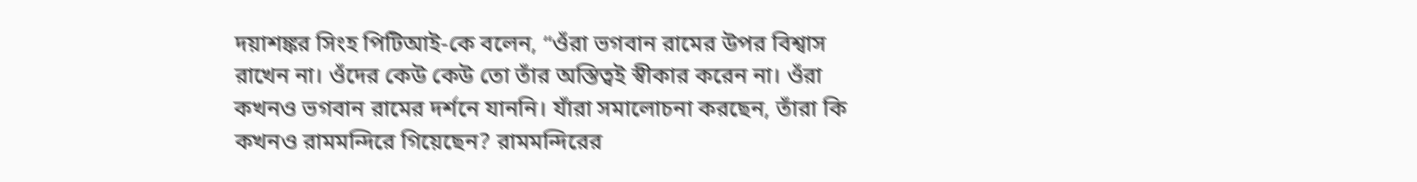দয়াশঙ্কর সিংহ পিটিআই-কে বলেন, “ওঁরা ভগবান রামের উপর বিশ্বাস রাখেন না। ওঁদের কেউ কেউ তো তাঁর অস্তিত্বই স্বীকার করেন না। ওঁরা কখনও ভগবান রামের দর্শনে যাননি। যাঁরা সমালোচনা করছেন, তাঁরা কি কখনও রামমন্দিরে গিয়েছেন? রামমন্দিরের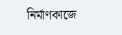নির্মাণকাজে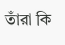তাঁরা কি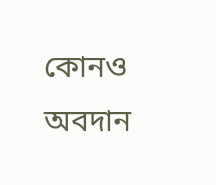কোনও অবদান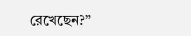রেখেছেন?”